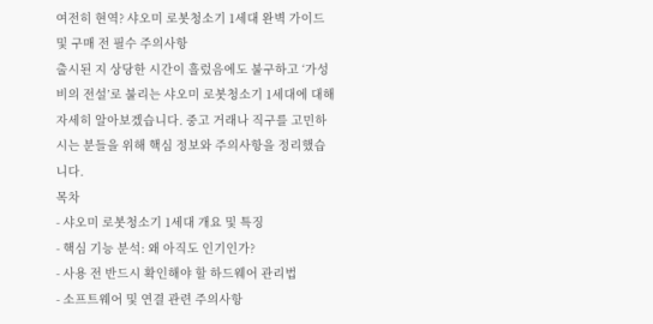여전히 현역? 샤오미 로봇청소기 1세대 완벽 가이드 및 구매 전 필수 주의사항
출시된 지 상당한 시간이 흘렀음에도 불구하고 ‘가성비의 전설’로 불리는 샤오미 로봇청소기 1세대에 대해 자세히 알아보겠습니다. 중고 거래나 직구를 고민하시는 분들을 위해 핵심 정보와 주의사항을 정리했습니다.
목차
- 샤오미 로봇청소기 1세대 개요 및 특징
- 핵심 기능 분석: 왜 아직도 인기인가?
- 사용 전 반드시 확인해야 할 하드웨어 관리법
- 소프트웨어 및 연결 관련 주의사항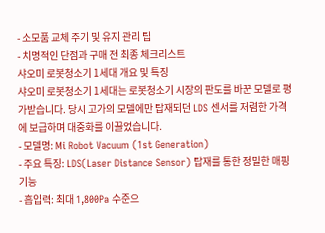- 소모품 교체 주기 및 유지 관리 팁
- 치명적인 단점과 구매 전 최종 체크리스트
샤오미 로봇청소기 1세대 개요 및 특징
샤오미 로봇청소기 1세대는 로봇청소기 시장의 판도를 바꾼 모델로 평가받습니다. 당시 고가의 모델에만 탑재되던 LDS 센서를 저렴한 가격에 보급하며 대중화를 이끌었습니다.
- 모델명: Mi Robot Vacuum (1st Generation)
- 주요 특징: LDS(Laser Distance Sensor) 탑재를 통한 정밀한 매핑 기능
- 흡입력: 최대 1,800Pa 수준으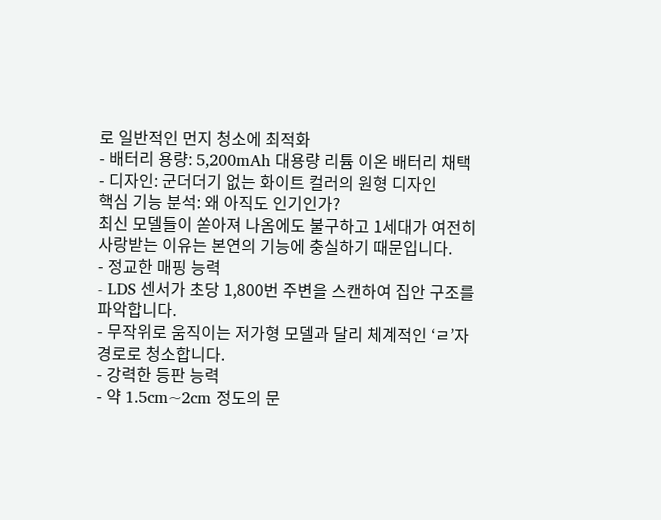로 일반적인 먼지 청소에 최적화
- 배터리 용량: 5,200mAh 대용량 리튬 이온 배터리 채택
- 디자인: 군더더기 없는 화이트 컬러의 원형 디자인
핵심 기능 분석: 왜 아직도 인기인가?
최신 모델들이 쏟아져 나옴에도 불구하고 1세대가 여전히 사랑받는 이유는 본연의 기능에 충실하기 때문입니다.
- 정교한 매핑 능력
- LDS 센서가 초당 1,800번 주변을 스캔하여 집안 구조를 파악합니다.
- 무작위로 움직이는 저가형 모델과 달리 체계적인 ‘ㄹ’자 경로로 청소합니다.
- 강력한 등판 능력
- 약 1.5cm~2cm 정도의 문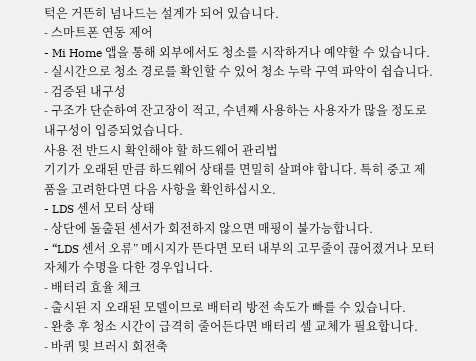턱은 거뜬히 넘나드는 설계가 되어 있습니다.
- 스마트폰 연동 제어
- Mi Home 앱을 통해 외부에서도 청소를 시작하거나 예약할 수 있습니다.
- 실시간으로 청소 경로를 확인할 수 있어 청소 누락 구역 파악이 쉽습니다.
- 검증된 내구성
- 구조가 단순하여 잔고장이 적고, 수년째 사용하는 사용자가 많을 정도로 내구성이 입증되었습니다.
사용 전 반드시 확인해야 할 하드웨어 관리법
기기가 오래된 만큼 하드웨어 상태를 면밀히 살펴야 합니다. 특히 중고 제품을 고려한다면 다음 사항을 확인하십시오.
- LDS 센서 모터 상태
- 상단에 돌출된 센서가 회전하지 않으면 매핑이 불가능합니다.
- “LDS 센서 오류” 메시지가 뜬다면 모터 내부의 고무줄이 끊어졌거나 모터 자체가 수명을 다한 경우입니다.
- 배터리 효율 체크
- 출시된 지 오래된 모델이므로 배터리 방전 속도가 빠를 수 있습니다.
- 완충 후 청소 시간이 급격히 줄어든다면 배터리 셀 교체가 필요합니다.
- 바퀴 및 브러시 회전축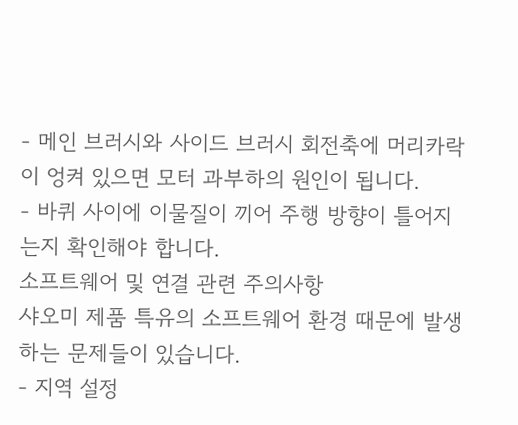- 메인 브러시와 사이드 브러시 회전축에 머리카락이 엉켜 있으면 모터 과부하의 원인이 됩니다.
- 바퀴 사이에 이물질이 끼어 주행 방향이 틀어지는지 확인해야 합니다.
소프트웨어 및 연결 관련 주의사항
샤오미 제품 특유의 소프트웨어 환경 때문에 발생하는 문제들이 있습니다.
- 지역 설정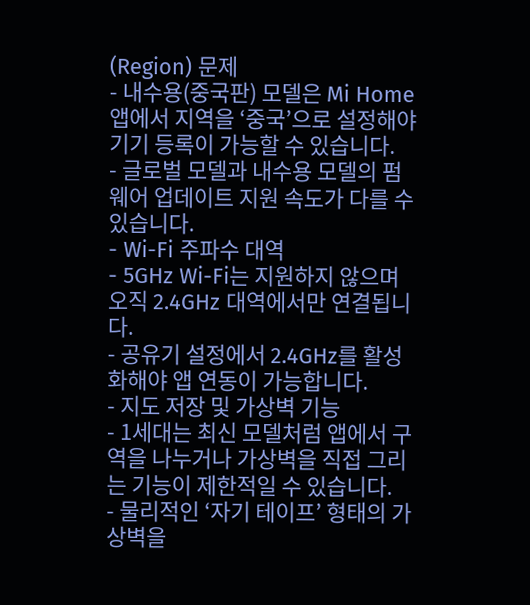(Region) 문제
- 내수용(중국판) 모델은 Mi Home 앱에서 지역을 ‘중국’으로 설정해야 기기 등록이 가능할 수 있습니다.
- 글로벌 모델과 내수용 모델의 펌웨어 업데이트 지원 속도가 다를 수 있습니다.
- Wi-Fi 주파수 대역
- 5GHz Wi-Fi는 지원하지 않으며 오직 2.4GHz 대역에서만 연결됩니다.
- 공유기 설정에서 2.4GHz를 활성화해야 앱 연동이 가능합니다.
- 지도 저장 및 가상벽 기능
- 1세대는 최신 모델처럼 앱에서 구역을 나누거나 가상벽을 직접 그리는 기능이 제한적일 수 있습니다.
- 물리적인 ‘자기 테이프’ 형태의 가상벽을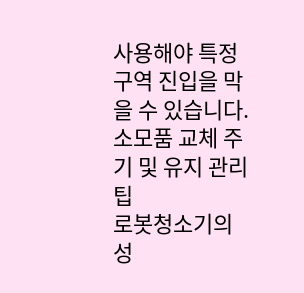사용해야 특정 구역 진입을 막을 수 있습니다.
소모품 교체 주기 및 유지 관리 팁
로봇청소기의 성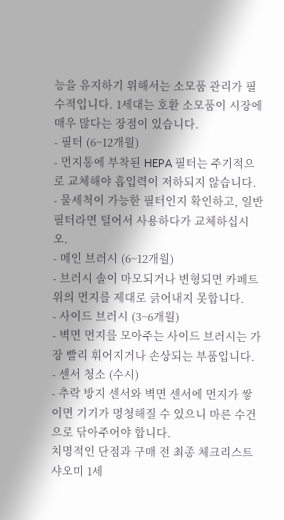능을 유지하기 위해서는 소모품 관리가 필수적입니다. 1세대는 호환 소모품이 시장에 매우 많다는 장점이 있습니다.
- 필터 (6~12개월)
- 먼지통에 부착된 HEPA 필터는 주기적으로 교체해야 흡입력이 저하되지 않습니다.
- 물세척이 가능한 필터인지 확인하고, 일반 필터라면 털어서 사용하다가 교체하십시오.
- 메인 브러시 (6~12개월)
- 브러시 솔이 마모되거나 변형되면 카페트 위의 먼지를 제대로 긁어내지 못합니다.
- 사이드 브러시 (3~6개월)
- 벽면 먼지를 모아주는 사이드 브러시는 가장 빨리 휘어지거나 손상되는 부품입니다.
- 센서 청소 (수시)
- 추락 방지 센서와 벽면 센서에 먼지가 쌓이면 기기가 멍청해질 수 있으니 마른 수건으로 닦아주어야 합니다.
치명적인 단점과 구매 전 최종 체크리스트
샤오미 1세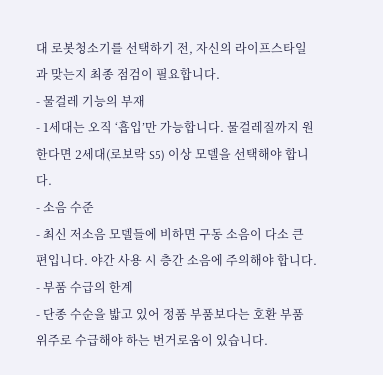대 로봇청소기를 선택하기 전, 자신의 라이프스타일과 맞는지 최종 점검이 필요합니다.
- 물걸레 기능의 부재
- 1세대는 오직 ‘흡입’만 가능합니다. 물걸레질까지 원한다면 2세대(로보락 S5) 이상 모델을 선택해야 합니다.
- 소음 수준
- 최신 저소음 모델들에 비하면 구동 소음이 다소 큰 편입니다. 야간 사용 시 층간 소음에 주의해야 합니다.
- 부품 수급의 한계
- 단종 수순을 밟고 있어 정품 부품보다는 호환 부품 위주로 수급해야 하는 번거로움이 있습니다.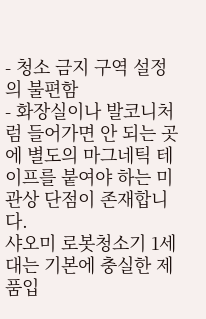- 청소 금지 구역 설정의 불편함
- 화장실이나 발코니처럼 들어가면 안 되는 곳에 별도의 마그네틱 테이프를 붙여야 하는 미관상 단점이 존재합니다.
샤오미 로봇청소기 1세대는 기본에 충실한 제품입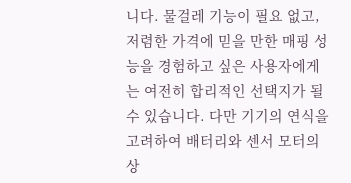니다. 물걸레 기능이 필요 없고, 저렴한 가격에 믿을 만한 매핑 성능을 경험하고 싶은 사용자에게는 여전히 합리적인 선택지가 될 수 있습니다. 다만 기기의 연식을 고려하여 배터리와 센서 모터의 상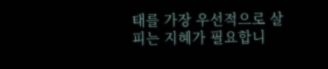태를 가장 우선적으로 살피는 지혜가 필요합니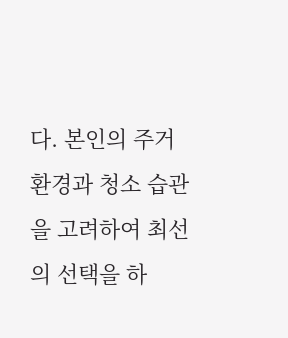다. 본인의 주거 환경과 청소 습관을 고려하여 최선의 선택을 하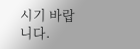시기 바랍니다.